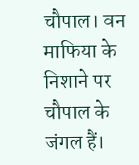चौपाल। वन माफिया के निशाने पर चौपाल के जंगल हैं।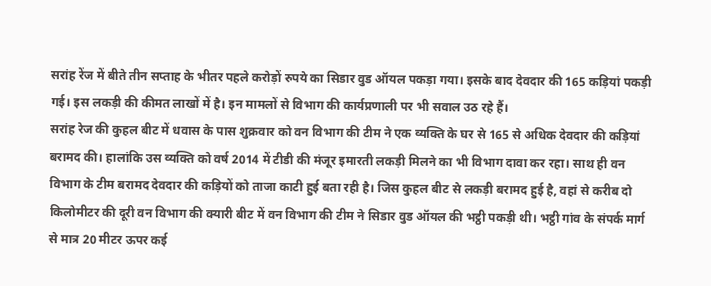सरांह रेंज में बीते तीन सप्ताह के भीतर पहले करोड़ों रुपये का सिडार वुड ऑयल पकड़ा गया। इसके बाद देवदार की 165 कड़ियां पकड़ी गई। इस लकड़ी की कीमत लाखों में है। इन मामलों से विभाग की कार्यप्रणाली पर भी सवाल उठ रहे हैं।
सरांह रेज की कुहल बीट में धवास के पास शुक्रवार को वन विभाग की टीम ने एक व्यक्ति के घर से 165 से अधिक देवदार की कड़ियां बरामद की। हालांकि उस व्यक्ति को वर्ष 2014 में टीडी की मंजूर इमारती लकड़ी मिलने का भी विभाग दावा कर रहा। साथ ही वन विभाग के टीम बरामद देवदार की कड़ियों को ताजा काटी हुई बता रही है। जिस कुहल बीट से लकड़ी बरामद हुई है, वहां से करीब दो किलोमीटर की दूरी वन विभाग की क्यारी बीट में वन विभाग की टीम ने सिडार वुड ऑयल की भट्ठी पकड़ी थी। भट्ठी गांव के संपर्क मार्ग से मात्र 20 मीटर ऊपर कई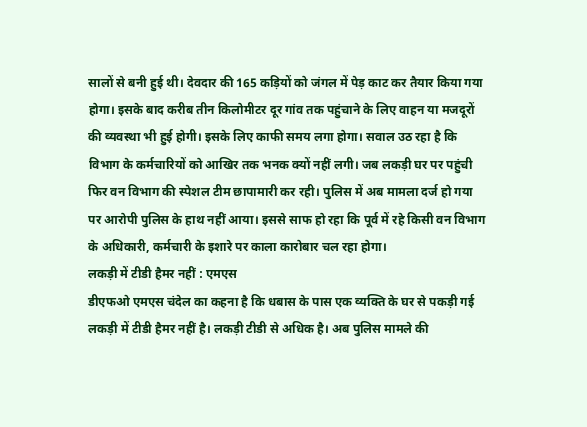सालों से बनी हुई थी। देवदार की 165 कड़ियों को जंगल में पेड़ काट कर तैयार किया गया होगा। इसके बाद करीब तीन किलोमीटर दूर गांव तक पहुंचाने के लिए वाहन या मजदूरों की व्यवस्था भी हुई होगी। इसके लिए काफी समय लगा होगा। सवाल उठ रहा है कि विभाग के कर्मचारियों को आखिर तक भनक क्यों नहीं लगी। जब लकड़ी घर पर पहुंची फिर वन विभाग की स्पेशल टीम छापामारी कर रही। पुलिस में अब मामला दर्ज हो गया पर आरोपी पुलिस के हाथ नहीं आया। इससे साफ हो रहा कि पूर्व में रहे किसी वन विभाग के अधिकारी, कर्मचारी के इशारे पर काला कारोबार चल रहा होगा।
लकड़ी में टीडी हैमर नहीं : एमएस
डीएफओ एमएस चंदेल का कहना है कि धबास के पास एक व्यक्ति के घर से पकड़ी गई लकड़ी में टीडी हैमर नहीं है। लकड़ी टीडी से अधिक है। अब पुलिस मामले की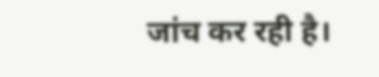जांच कर रही है।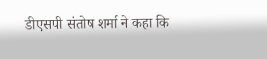डीएसपी संतोष शर्मा ने कहा कि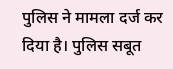पुलिस ने मामला दर्ज कर दिया है। पुलिस सबूत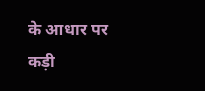के आधार पर कड़ी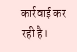कार्रवाई कर रही है।